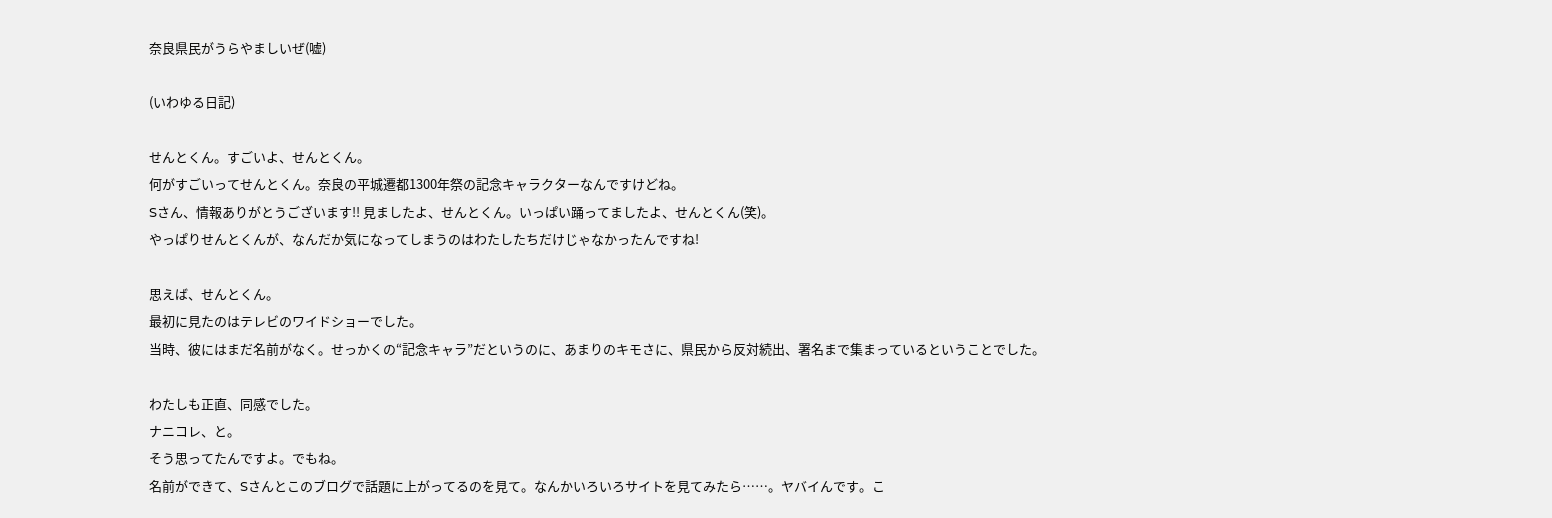奈良県民がうらやましいぜ(嘘)

(いわゆる日記)

せんとくん。すごいよ、せんとくん。
何がすごいってせんとくん。奈良の平城遷都1300年祭の記念キャラクターなんですけどね。
Sさん、情報ありがとうございます!! 見ましたよ、せんとくん。いっぱい踊ってましたよ、せんとくん(笑)。
やっぱりせんとくんが、なんだか気になってしまうのはわたしたちだけじゃなかったんですね!

思えば、せんとくん。
最初に見たのはテレビのワイドショーでした。
当時、彼にはまだ名前がなく。せっかくの“記念キャラ”だというのに、あまりのキモさに、県民から反対続出、署名まで集まっているということでした。

わたしも正直、同感でした。
ナニコレ、と。
そう思ってたんですよ。でもね。
名前ができて、Sさんとこのブログで話題に上がってるのを見て。なんかいろいろサイトを見てみたら……。ヤバイんです。こ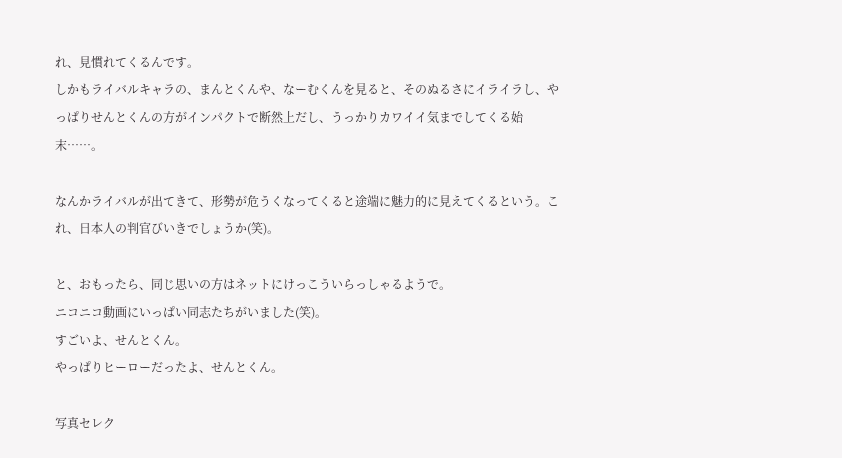れ、見慣れてくるんです。
しかもライバルキャラの、まんとくんや、なーむくんを見ると、そのぬるさにイライラし、やっぱりせんとくんの方がインパクトで断然上だし、うっかりカワイイ気までしてくる始末……。

なんかライバルが出てきて、形勢が危うくなってくると途端に魅力的に見えてくるという。これ、日本人の判官びいきでしょうか(笑)。

と、おもったら、同じ思いの方はネットにけっこういらっしゃるようで。
ニコニコ動画にいっぱい同志たちがいました(笑)。
すごいよ、せんとくん。
やっぱりヒーローだったよ、せんとくん。

写真セレク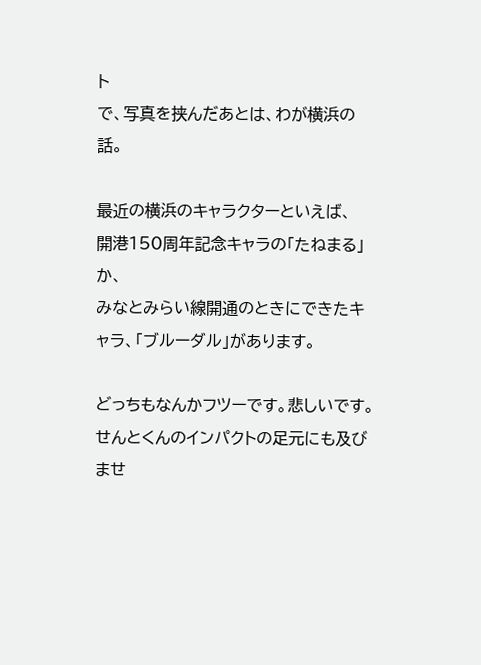ト
で、写真を挟んだあとは、わが横浜の話。

最近の横浜のキャラクターといえば、
開港150周年記念キャラの「たねまる」か、
みなとみらい線開通のときにできたキャラ、「ブルーダル」があります。

どっちもなんかフツーです。悲しいです。せんとくんのインパクトの足元にも及びませ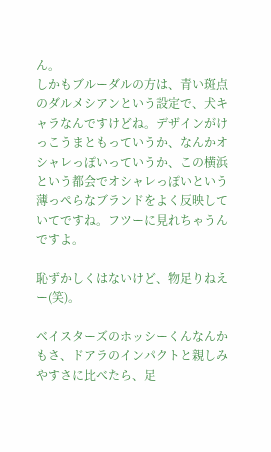ん。
しかもブルーダルの方は、青い斑点のダルメシアンという設定で、犬キャラなんですけどね。デザインがけっこうまともっていうか、なんかオシャレっぽいっていうか、この横浜という都会でオシャレっぽいという薄っぺらなブランドをよく反映していてですね。フツーに見れちゃうんですよ。

恥ずかしくはないけど、物足りねえー(笑)。

ベイスターズのホッシーくんなんかもさ、ドアラのインパクトと親しみやすさに比べたら、足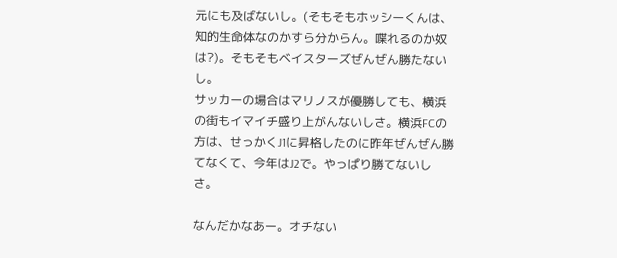元にも及ばないし。(そもそもホッシーくんは、知的生命体なのかすら分からん。喋れるのか奴は?)。そもそもベイスターズぜんぜん勝たないし。
サッカーの場合はマリノスが優勝しても、横浜の街もイマイチ盛り上がんないしさ。横浜FCの方は、せっかくJ1に昇格したのに昨年ぜんぜん勝てなくて、今年はJ2で。やっぱり勝てないしさ。

なんだかなあー。オチない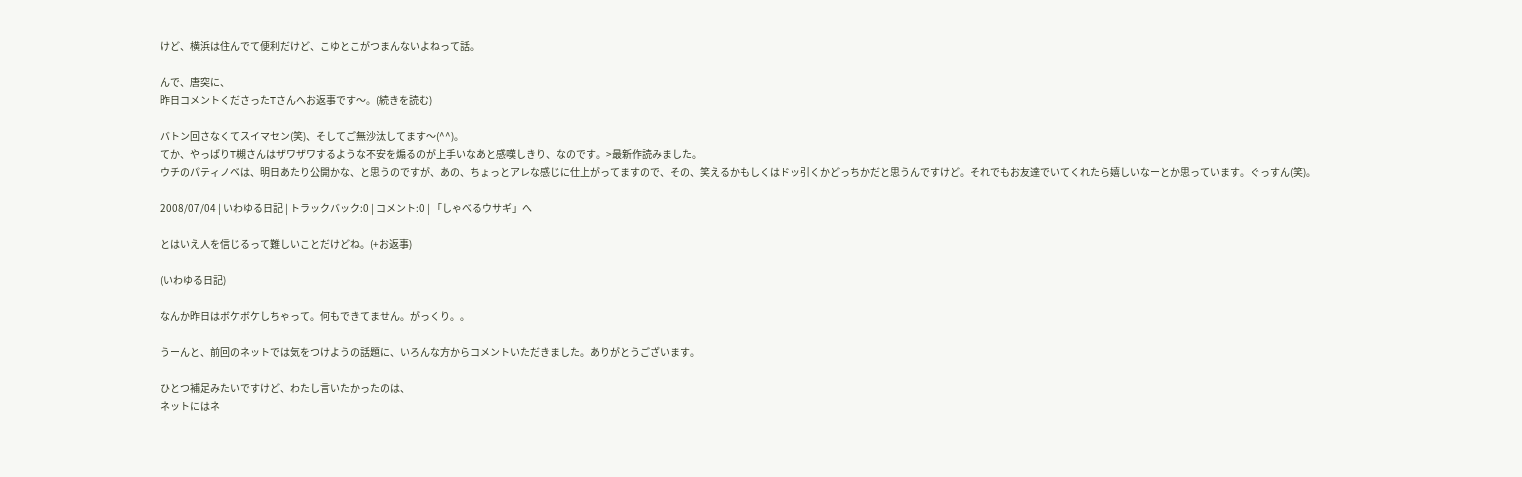けど、横浜は住んでて便利だけど、こゆとこがつまんないよねって話。

んで、唐突に、
昨日コメントくださったTさんへお返事です〜。(続きを読む)

バトン回さなくてスイマセン(笑)、そしてご無沙汰してます〜(^^)。
てか、やっぱりT槻さんはザワザワするような不安を煽るのが上手いなあと感嘆しきり、なのです。>最新作読みました。
ウチのパティノベは、明日あたり公開かな、と思うのですが、あの、ちょっとアレな感じに仕上がってますので、その、笑えるかもしくはドッ引くかどっちかだと思うんですけど。それでもお友達でいてくれたら嬉しいなーとか思っています。ぐっすん(笑)。

2008/07/04 | いわゆる日記 | トラックバック:0 | コメント:0 | 「しゃべるウサギ」へ

とはいえ人を信じるって難しいことだけどね。(+お返事)

(いわゆる日記)

なんか昨日はボケボケしちゃって。何もできてません。がっくり。。

うーんと、前回のネットでは気をつけようの話題に、いろんな方からコメントいただきました。ありがとうございます。

ひとつ補足みたいですけど、わたし言いたかったのは、
ネットにはネ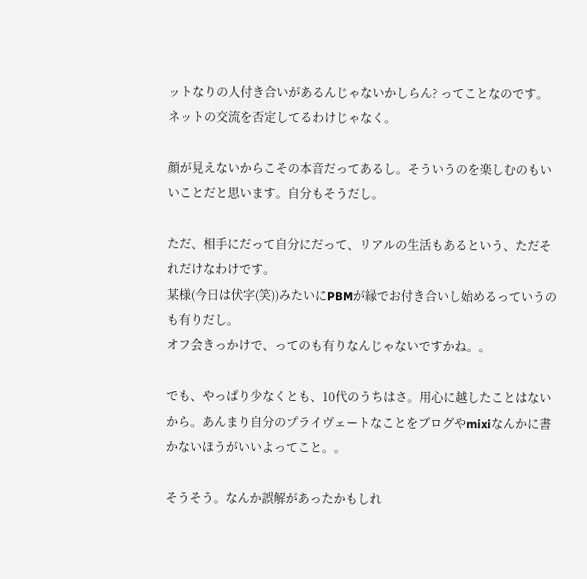ットなりの人付き合いがあるんじゃないかしらん? ってことなのです。
ネットの交流を否定してるわけじゃなく。

顔が見えないからこその本音だってあるし。そういうのを楽しむのもいいことだと思います。自分もそうだし。

ただ、相手にだって自分にだって、リアルの生活もあるという、ただそれだけなわけです。
某様(今日は伏字(笑))みたいにPBMが縁でお付き合いし始めるっていうのも有りだし。
オフ会きっかけで、ってのも有りなんじゃないですかね。。

でも、やっぱり少なくとも、10代のうちはさ。用心に越したことはないから。あんまり自分のプライヴェートなことをブログやmixiなんかに書かないほうがいいよってこと。。

そうそう。なんか誤解があったかもしれ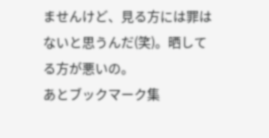ませんけど、見る方には罪はないと思うんだ(笑)。晒してる方が悪いの。
あとブックマーク集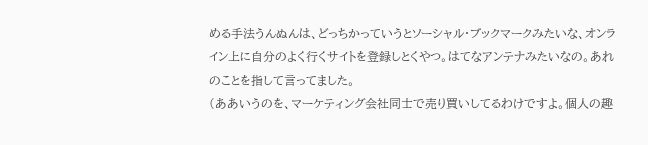める手法うんぬんは、どっちかっていうとソーシャル・ブックマークみたいな、オンライン上に自分のよく行くサイトを登録しとくやつ。はてなアンテナみたいなの。あれのことを指して言ってました。
(ああいうのを、マーケティング会社同士で売り買いしてるわけですよ。個人の趣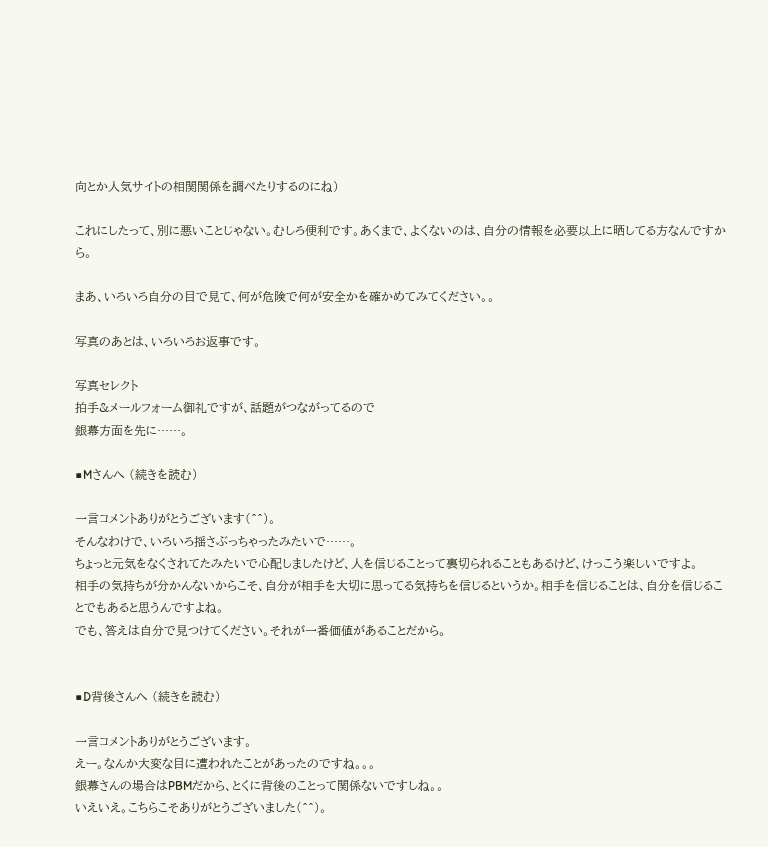向とか人気サイトの相関関係を調べたりするのにね)

これにしたって、別に悪いことじゃない。むしろ便利です。あくまで、よくないのは、自分の情報を必要以上に晒してる方なんですから。

まあ、いろいろ自分の目で見て、何が危険で何が安全かを確かめてみてください。。

写真のあとは、いろいろお返事です。

写真セレクト
拍手&メールフォーム御礼ですが、話題がつながってるので
銀幕方面を先に……。

■Mさんへ (続きを読む)

一言コメントありがとうございます(^^)。
そんなわけで、いろいろ揺さぶっちゃったみたいで……。
ちょっと元気をなくされてたみたいで心配しましたけど、人を信じることって裏切られることもあるけど、けっこう楽しいですよ。
相手の気持ちが分かんないからこそ、自分が相手を大切に思ってる気持ちを信じるというか。相手を信じることは、自分を信じることでもあると思うんですよね。
でも、答えは自分で見つけてください。それが一番価値があることだから。


■D背後さんへ (続きを読む)

一言コメントありがとうございます。
えー。なんか大変な目に遭われたことがあったのですね。。。
銀幕さんの場合はPBMだから、とくに背後のことって関係ないですしね。。
いえいえ。こちらこそありがとうございました(^^)。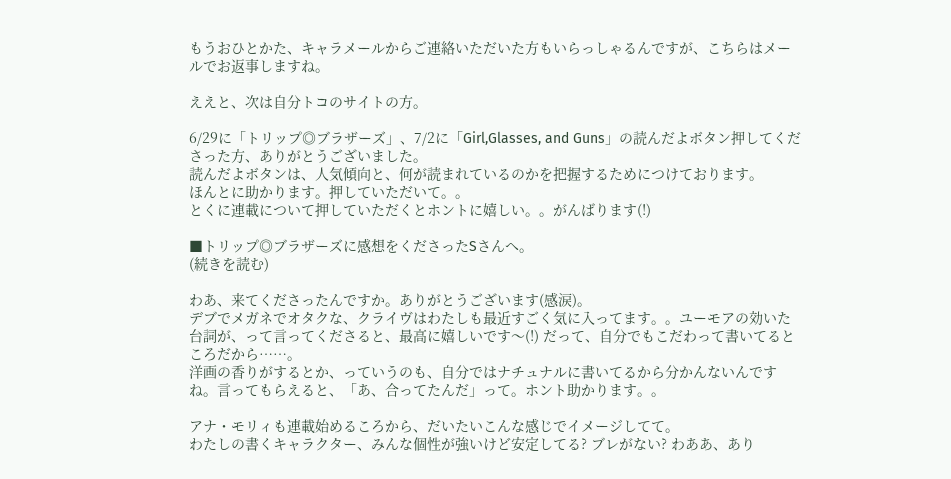もうおひとかた、キャラメールからご連絡いただいた方もいらっしゃるんですが、こちらはメールでお返事しますね。

ええと、次は自分トコのサイトの方。

6/29に「トリップ◎ブラザーズ」、7/2に「Girl,Glasses, and Guns」の読んだよボタン押してくださった方、ありがとうございました。
読んだよボタンは、人気傾向と、何が読まれているのかを把握するためにつけております。
ほんとに助かります。押していただいて。。
とくに連載について押していただくとホントに嬉しい。。がんばります(!)

■トリップ◎ブラザーズに感想をくださったSさんへ。
(続きを読む)

わあ、来てくださったんですか。ありがとうございます(感涙)。
デブでメガネでオタクな、クライヴはわたしも最近すごく気に入ってます。。ユーモアの効いた台詞が、って言ってくださると、最高に嬉しいです〜(!) だって、自分でもこだわって書いてるところだから……。
洋画の香りがするとか、っていうのも、自分ではナチュナルに書いてるから分かんないんですね。言ってもらえると、「あ、合ってたんだ」って。ホント助かります。。

アナ・モリィも連載始めるころから、だいたいこんな感じでイメージしてて。
わたしの書くキャラクター、みんな個性が強いけど安定してる? ブレがない? わああ、あり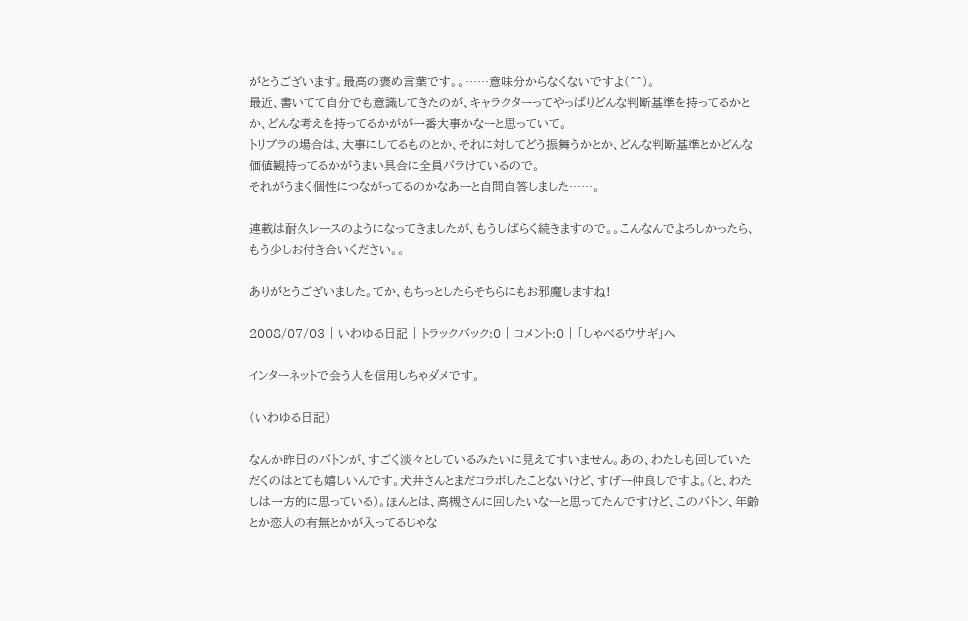がとうございます。最高の褒め言葉です。。……意味分からなくないですよ(^^)。
最近、書いてて自分でも意識してきたのが、キャラクターってやっぱりどんな判断基準を持ってるかとか、どんな考えを持ってるかがが一番大事かなーと思っていて。
トリブラの場合は、大事にしてるものとか、それに対してどう振舞うかとか、どんな判断基準とかどんな価値観持ってるかがうまい具合に全員バラけているので。
それがうまく個性につながってるのかなあーと自問自答しました……。

連載は耐久レースのようになってきましたが、もうしばらく続きますので。。こんなんでよろしかったら、もう少しお付き合いください。。

ありがとうございました。てか、もちっとしたらそちらにもお邪魔しますね!

2008/07/03 | いわゆる日記 | トラックバック:0 | コメント:0 | 「しゃべるウサギ」へ

インターネットで会う人を信用しちゃダメです。

(いわゆる日記)

なんか昨日のバトンが、すごく淡々としているみたいに見えてすいません。あの、わたしも回していただくのはとても嬉しいんです。犬井さんとまだコラボしたことないけど、すげー仲良しですよ。(と、わたしは一方的に思っている)。ほんとは、高槻さんに回したいなーと思ってたんですけど、このバトン、年齢とか恋人の有無とかが入ってるじゃな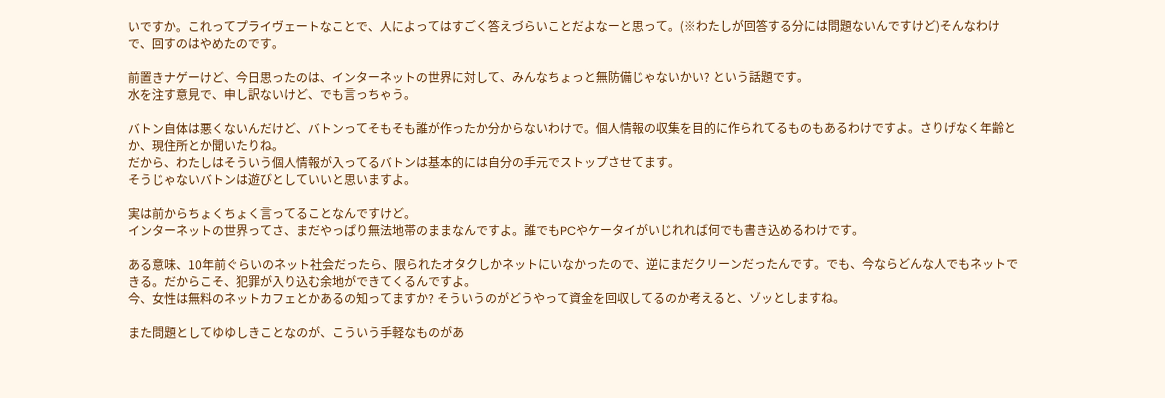いですか。これってプライヴェートなことで、人によってはすごく答えづらいことだよなーと思って。(※わたしが回答する分には問題ないんですけど)そんなわけで、回すのはやめたのです。

前置きナゲーけど、今日思ったのは、インターネットの世界に対して、みんなちょっと無防備じゃないかい? という話題です。
水を注す意見で、申し訳ないけど、でも言っちゃう。

バトン自体は悪くないんだけど、バトンってそもそも誰が作ったか分からないわけで。個人情報の収集を目的に作られてるものもあるわけですよ。さりげなく年齢とか、現住所とか聞いたりね。
だから、わたしはそういう個人情報が入ってるバトンは基本的には自分の手元でストップさせてます。
そうじゃないバトンは遊びとしていいと思いますよ。

実は前からちょくちょく言ってることなんですけど。
インターネットの世界ってさ、まだやっぱり無法地帯のままなんですよ。誰でもPCやケータイがいじれれば何でも書き込めるわけです。

ある意味、10年前ぐらいのネット社会だったら、限られたオタクしかネットにいなかったので、逆にまだクリーンだったんです。でも、今ならどんな人でもネットできる。だからこそ、犯罪が入り込む余地ができてくるんですよ。
今、女性は無料のネットカフェとかあるの知ってますか? そういうのがどうやって資金を回収してるのか考えると、ゾッとしますね。

また問題としてゆゆしきことなのが、こういう手軽なものがあ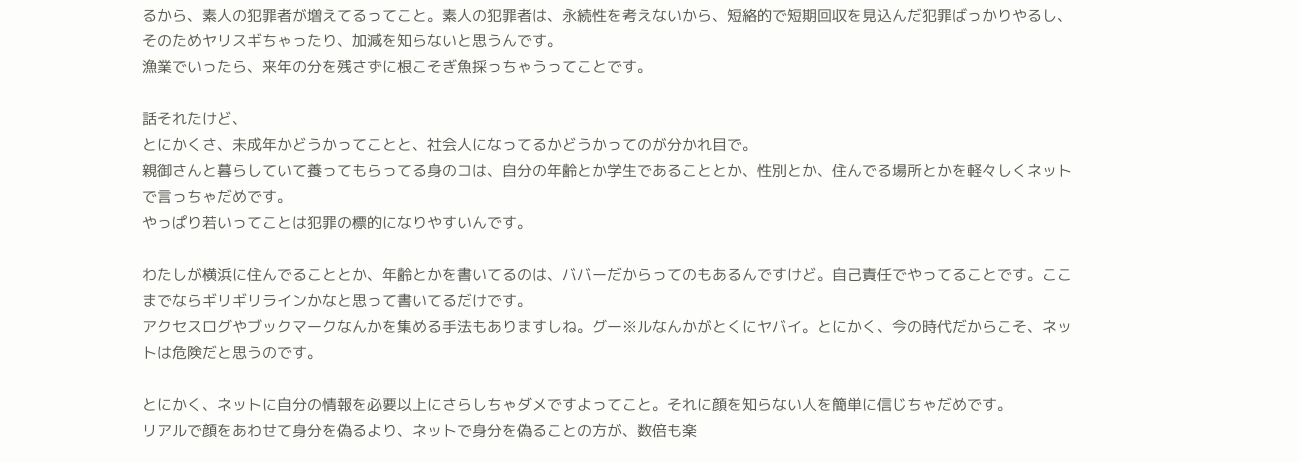るから、素人の犯罪者が増えてるってこと。素人の犯罪者は、永続性を考えないから、短絡的で短期回収を見込んだ犯罪ばっかりやるし、そのためヤリスギちゃったり、加減を知らないと思うんです。
漁業でいったら、来年の分を残さずに根こそぎ魚採っちゃうってことです。

話それたけど、
とにかくさ、未成年かどうかってことと、社会人になってるかどうかってのが分かれ目で。
親御さんと暮らしていて養ってもらってる身のコは、自分の年齢とか学生であることとか、性別とか、住んでる場所とかを軽々しくネットで言っちゃだめです。
やっぱり若いってことは犯罪の標的になりやすいんです。

わたしが横浜に住んでることとか、年齢とかを書いてるのは、ババーだからってのもあるんですけど。自己責任でやってることです。ここまでならギリギリラインかなと思って書いてるだけです。
アクセスログやブックマークなんかを集める手法もありますしね。グー※ルなんかがとくにヤバイ。とにかく、今の時代だからこそ、ネットは危険だと思うのです。

とにかく、ネットに自分の情報を必要以上にさらしちゃダメですよってこと。それに顔を知らない人を簡単に信じちゃだめです。
リアルで顔をあわせて身分を偽るより、ネットで身分を偽ることの方が、数倍も楽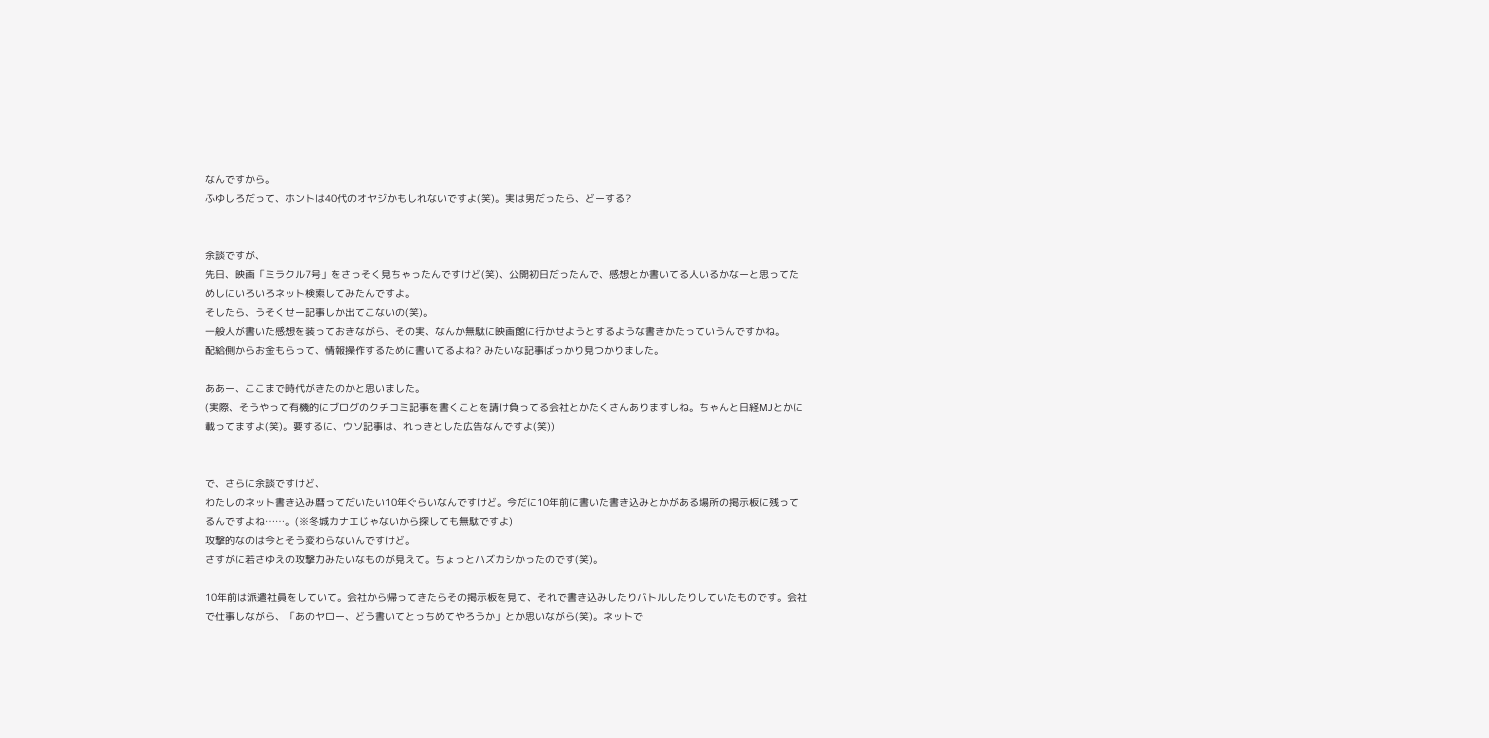なんですから。
ふゆしろだって、ホントは40代のオヤジかもしれないですよ(笑)。実は男だったら、どーする?


余談ですが、
先日、映画「ミラクル7号」をさっそく見ちゃったんですけど(笑)、公開初日だったんで、感想とか書いてる人いるかなーと思ってためしにいろいろネット検索してみたんですよ。
そしたら、うそくせー記事しか出てこないの(笑)。
一般人が書いた感想を装っておきながら、その実、なんか無駄に映画館に行かせようとするような書きかたっていうんですかね。
配給側からお金もらって、情報操作するために書いてるよね? みたいな記事ばっかり見つかりました。

ああー、ここまで時代がきたのかと思いました。
(実際、そうやって有機的にブログのクチコミ記事を書くことを請け負ってる会社とかたくさんありますしね。ちゃんと日経MJとかに載ってますよ(笑)。要するに、ウソ記事は、れっきとした広告なんですよ(笑))


で、さらに余談ですけど、
わたしのネット書き込み暦ってだいたい10年ぐらいなんですけど。今だに10年前に書いた書き込みとかがある場所の掲示板に残ってるんですよね……。(※冬城カナエじゃないから探しても無駄ですよ)
攻撃的なのは今とそう変わらないんですけど。
さすがに若さゆえの攻撃力みたいなものが見えて。ちょっとハズカシかったのです(笑)。

10年前は派遣社員をしていて。会社から帰ってきたらその掲示板を見て、それで書き込みしたりバトルしたりしていたものです。会社で仕事しながら、「あのヤロー、どう書いてとっちめてやろうか」とか思いながら(笑)。ネットで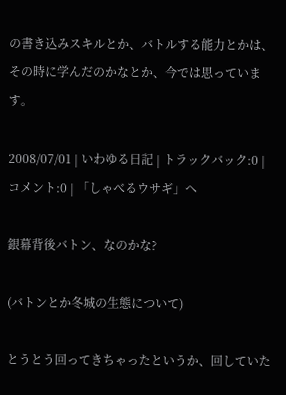の書き込みスキルとか、バトルする能力とかは、その時に学んだのかなとか、今では思っています。

2008/07/01 | いわゆる日記 | トラックバック:0 | コメント:0 | 「しゃべるウサギ」へ

銀幕背後バトン、なのかな?

(バトンとか冬城の生態について)

とうとう回ってきちゃったというか、回していた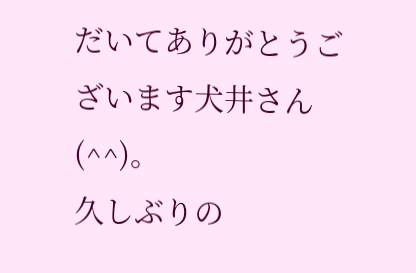だいてありがとうございます犬井さん(^^)。
久しぶりの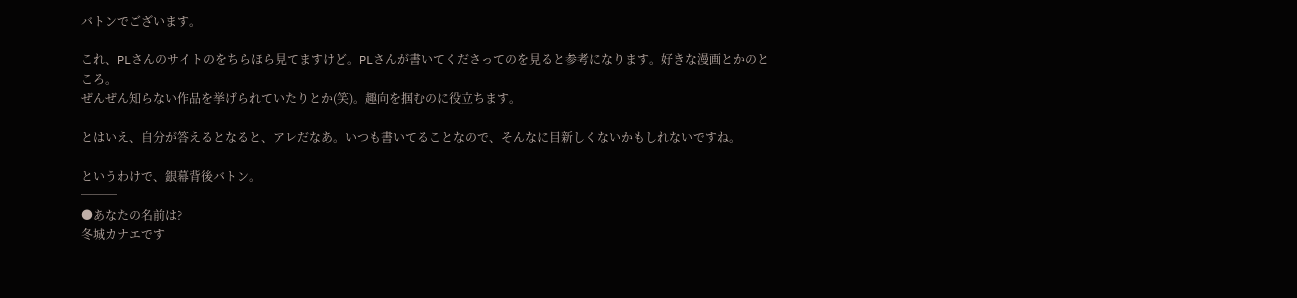バトンでございます。

これ、PLさんのサイトのをちらほら見てますけど。PLさんが書いてくださってのを見ると参考になります。好きな漫画とかのところ。
ぜんぜん知らない作品を挙げられていたりとか(笑)。趣向を掴むのに役立ちます。

とはいえ、自分が答えるとなると、アレだなあ。いつも書いてることなので、そんなに目新しくないかもしれないですね。

というわけで、銀幕背後バトン。
───
●あなたの名前は?
冬城カナエです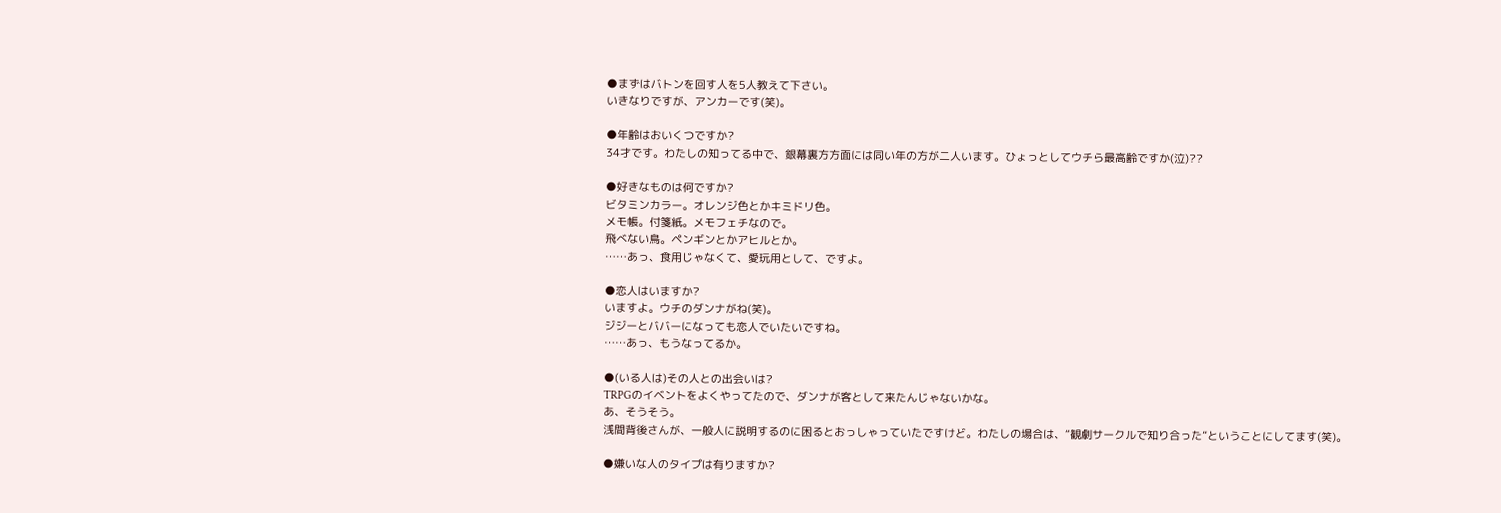●まずはバトンを回す人を5人教えて下さい。
いきなりですが、アンカーです(笑)。

●年齢はおいくつですか?
34才です。わたしの知ってる中で、銀幕裏方方面には同い年の方が二人います。ひょっとしてウチら最高齢ですか(泣)??

●好きなものは何ですか?
ビタミンカラー。オレンジ色とかキミドリ色。
メモ帳。付箋紙。メモフェチなので。
飛べない鳥。ペンギンとかアヒルとか。
……あっ、食用じゃなくて、愛玩用として、ですよ。

●恋人はいますか?
いますよ。ウチのダンナがね(笑)。
ジジーとババーになっても恋人でいたいですね。
……あっ、もうなってるか。

●(いる人は)その人との出会いは?
TRPGのイベントをよくやってたので、ダンナが客として来たんじゃないかな。
あ、そうそう。
浅間背後さんが、一般人に説明するのに困るとおっしゃっていたですけど。わたしの場合は、“観劇サークルで知り合った”ということにしてます(笑)。

●嫌いな人のタイプは有りますか?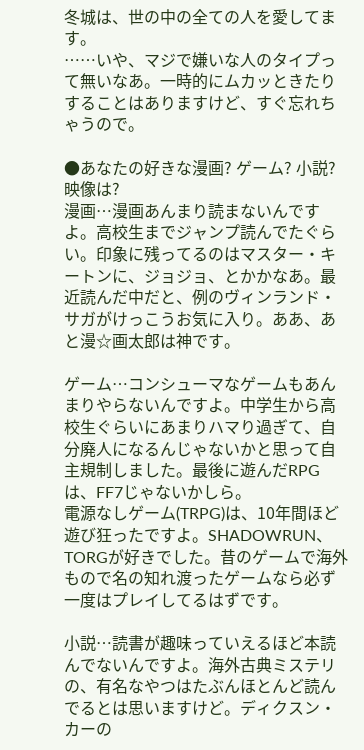冬城は、世の中の全ての人を愛してます。
……いや、マジで嫌いな人のタイプって無いなあ。一時的にムカッときたりすることはありますけど、すぐ忘れちゃうので。

●あなたの好きな漫画? ゲーム? 小説? 映像は?
漫画…漫画あんまり読まないんですよ。高校生までジャンプ読んでたぐらい。印象に残ってるのはマスター・キートンに、ジョジョ、とかかなあ。最近読んだ中だと、例のヴィンランド・サガがけっこうお気に入り。ああ、あと漫☆画太郎は神です。

ゲーム…コンシューマなゲームもあんまりやらないんですよ。中学生から高校生ぐらいにあまりハマり過ぎて、自分廃人になるんじゃないかと思って自主規制しました。最後に遊んだRPGは、FF7じゃないかしら。
電源なしゲーム(TRPG)は、10年間ほど遊び狂ったですよ。SHADOWRUN、TORGが好きでした。昔のゲームで海外もので名の知れ渡ったゲームなら必ず一度はプレイしてるはずです。

小説…読書が趣味っていえるほど本読んでないんですよ。海外古典ミステリの、有名なやつはたぶんほとんど読んでるとは思いますけど。ディクスン・カーの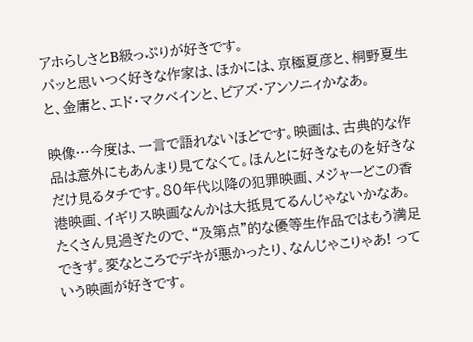アホらしさとB級っぷりが好きです。
パッと思いつく好きな作家は、ほかには、京極夏彦と、桐野夏生と、金庸と、エド・マクベインと、ピアズ・アンソニィかなあ。

映像…今度は、一言で語れないほどです。映画は、古典的な作品は意外にもあんまり見てなくて。ほんとに好きなものを好きなだけ見るタチです。80年代以降の犯罪映画、メジャーどこの香港映画、イギリス映画なんかは大抵見てるんじゃないかなあ。
たくさん見過ぎたので、“及第点”的な優等生作品ではもう満足できず。変なところでデキが悪かったり、なんじゃこりゃあ! っていう映画が好きです。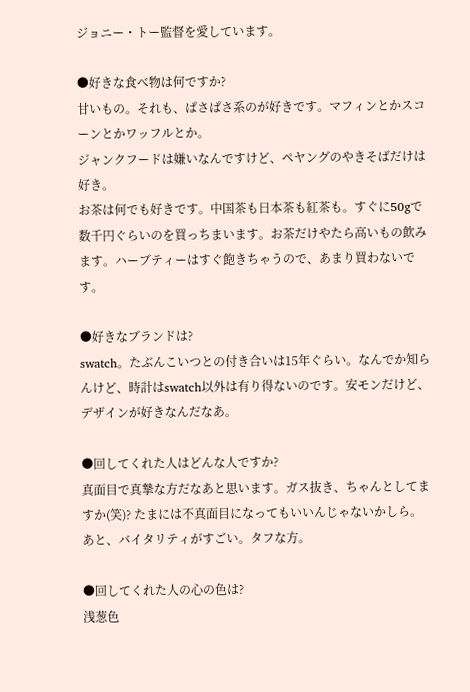ジョニー・トー監督を愛しています。

●好きな食べ物は何ですか?
甘いもの。それも、ぱさぱさ系のが好きです。マフィンとかスコーンとかワッフルとか。
ジャンクフードは嫌いなんですけど、ペヤングのやきそばだけは好き。
お茶は何でも好きです。中国茶も日本茶も紅茶も。すぐに50gで数千円ぐらいのを買っちまいます。お茶だけやたら高いもの飲みます。ハーブティーはすぐ飽きちゃうので、あまり買わないです。

●好きなブランドは?
swatch。たぶんこいつとの付き合いは15年ぐらい。なんでか知らんけど、時計はswatch以外は有り得ないのです。安モンだけど、デザインが好きなんだなあ。

●回してくれた人はどんな人ですか?
真面目で真摯な方だなあと思います。ガス抜き、ちゃんとしてますか(笑)? たまには不真面目になってもいいんじゃないかしら。
あと、バイタリティがすごい。タフな方。

●回してくれた人の心の色は?
浅葱色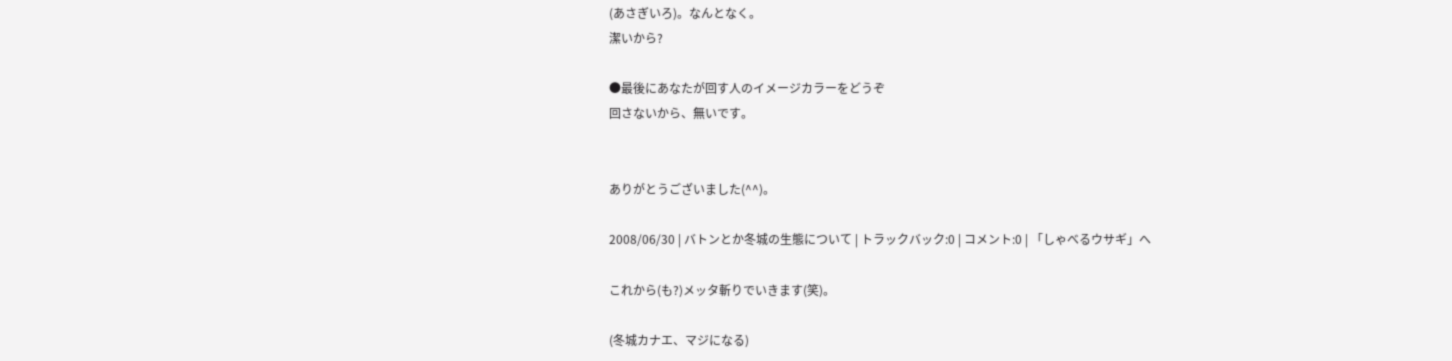(あさぎいろ)。なんとなく。
潔いから?

●最後にあなたが回す人のイメージカラーをどうぞ
回さないから、無いです。


ありがとうございました(^^)。

2008/06/30 | バトンとか冬城の生態について | トラックバック:0 | コメント:0 | 「しゃべるウサギ」へ

これから(も?)メッタ斬りでいきます(笑)。

(冬城カナエ、マジになる)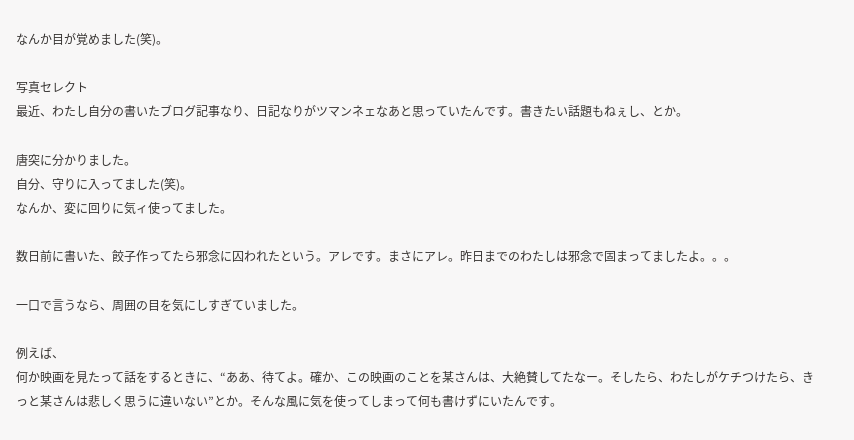なんか目が覚めました(笑)。

写真セレクト
最近、わたし自分の書いたブログ記事なり、日記なりがツマンネェなあと思っていたんです。書きたい話題もねぇし、とか。

唐突に分かりました。
自分、守りに入ってました(笑)。
なんか、変に回りに気ィ使ってました。

数日前に書いた、餃子作ってたら邪念に囚われたという。アレです。まさにアレ。昨日までのわたしは邪念で固まってましたよ。。。

一口で言うなら、周囲の目を気にしすぎていました。

例えば、
何か映画を見たって話をするときに、“ああ、待てよ。確か、この映画のことを某さんは、大絶賛してたなー。そしたら、わたしがケチつけたら、きっと某さんは悲しく思うに違いない”とか。そんな風に気を使ってしまって何も書けずにいたんです。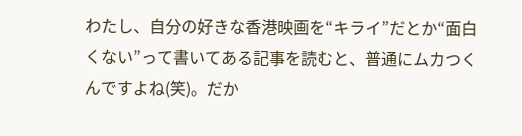わたし、自分の好きな香港映画を“キライ”だとか“面白くない”って書いてある記事を読むと、普通にムカつくんですよね(笑)。だか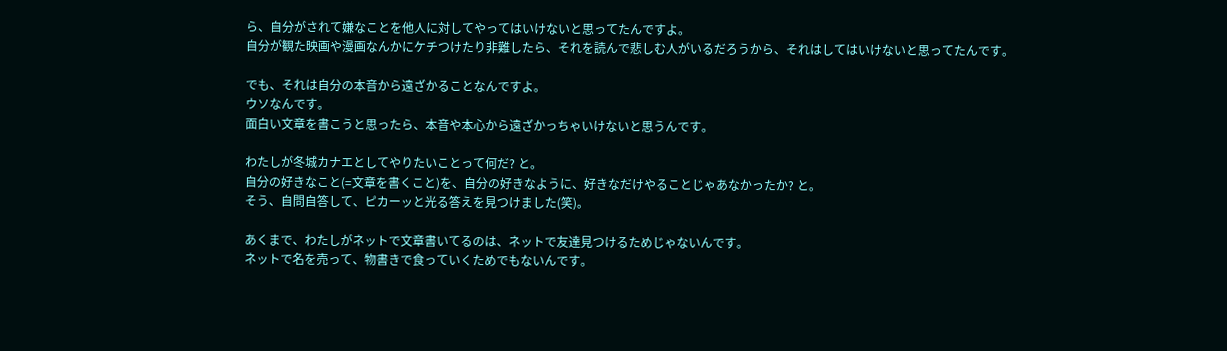ら、自分がされて嫌なことを他人に対してやってはいけないと思ってたんですよ。
自分が観た映画や漫画なんかにケチつけたり非難したら、それを読んで悲しむ人がいるだろうから、それはしてはいけないと思ってたんです。

でも、それは自分の本音から遠ざかることなんですよ。
ウソなんです。
面白い文章を書こうと思ったら、本音や本心から遠ざかっちゃいけないと思うんです。

わたしが冬城カナエとしてやりたいことって何だ? と。
自分の好きなこと(=文章を書くこと)を、自分の好きなように、好きなだけやることじゃあなかったか? と。
そう、自問自答して、ピカーッと光る答えを見つけました(笑)。

あくまで、わたしがネットで文章書いてるのは、ネットで友達見つけるためじゃないんです。
ネットで名を売って、物書きで食っていくためでもないんです。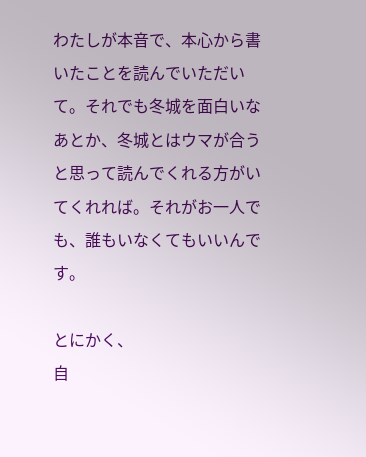わたしが本音で、本心から書いたことを読んでいただいて。それでも冬城を面白いなあとか、冬城とはウマが合うと思って読んでくれる方がいてくれれば。それがお一人でも、誰もいなくてもいいんです。

とにかく、
自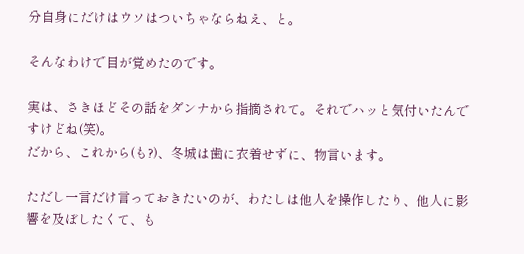分自身にだけはウソはついちゃならねえ、と。

そんなわけで目が覚めたのです。

実は、さきほどその話をダンナから指摘されて。それでハッと気付いたんですけどね(笑)。
だから、これから(も?)、冬城は歯に衣着せずに、物言います。

ただし一言だけ言っておきたいのが、わたしは他人を操作したり、他人に影響を及ぼしたくて、も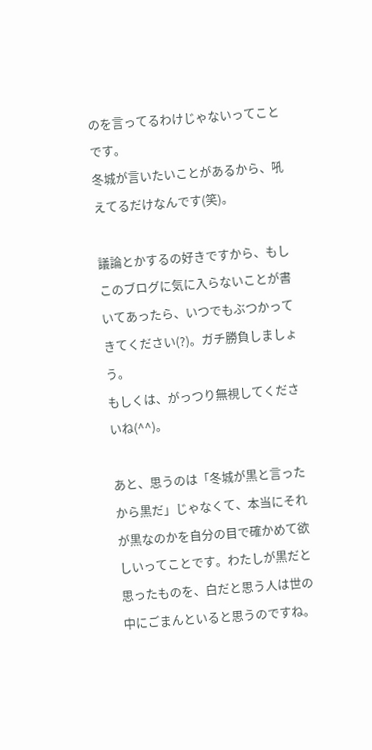のを言ってるわけじゃないってことです。
冬城が言いたいことがあるから、吼えてるだけなんです(笑)。

議論とかするの好きですから、もしこのブログに気に入らないことが書いてあったら、いつでもぶつかってきてください(?)。ガチ勝負しましょう。
もしくは、がっつり無視してくださいね(^^)。

あと、思うのは「冬城が黒と言ったから黒だ」じゃなくて、本当にそれが黒なのかを自分の目で確かめて欲しいってことです。わたしが黒だと思ったものを、白だと思う人は世の中にごまんといると思うのですね。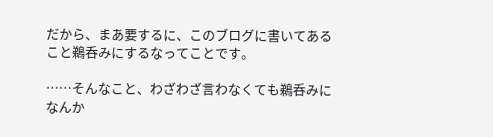だから、まあ要するに、このブログに書いてあること鵜呑みにするなってことです。

……そんなこと、わざわざ言わなくても鵜呑みになんか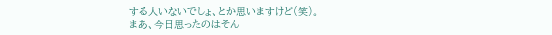する人いないでしょ、とか思いますけど(笑)。
まあ、今日思ったのはそん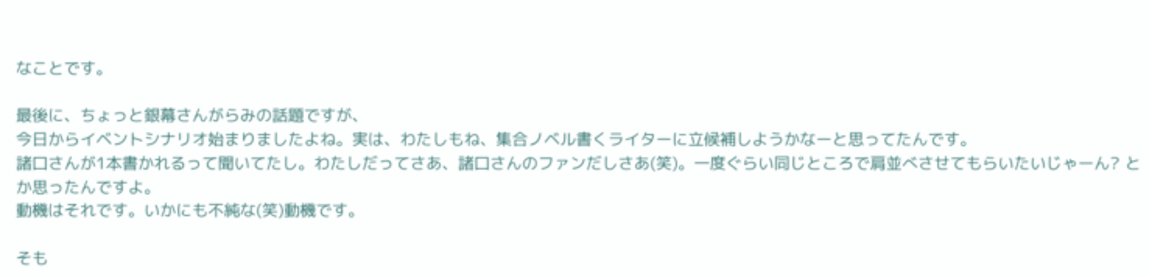なことです。

最後に、ちょっと銀幕さんがらみの話題ですが、
今日からイベントシナリオ始まりましたよね。実は、わたしもね、集合ノベル書くライターに立候補しようかなーと思ってたんです。
諸口さんが1本書かれるって聞いてたし。わたしだってさあ、諸口さんのファンだしさあ(笑)。一度ぐらい同じところで肩並べさせてもらいたいじゃーん? とか思ったんですよ。
動機はそれです。いかにも不純な(笑)動機です。

そも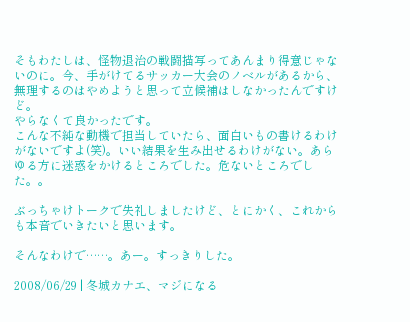そもわたしは、怪物退治の戦闘描写ってあんまり得意じゃないのに。今、手がけてるサッカー大会のノベルがあるから、無理するのはやめようと思って立候補はしなかったんですけど。
やらなくて良かったです。
こんな不純な動機で担当していたら、面白いもの書けるわけがないですよ(笑)。いい結果を生み出せるわけがない。あらゆる方に迷惑をかけるところでした。危ないところでした。。

ぶっちゃけトークで失礼しましたけど、とにかく、これからも本音でいきたいと思います。

そんなわけで……。あー。すっきりした。

2008/06/29 | 冬城カナエ、マジになる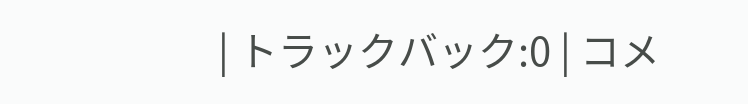| トラックバック:0 | コメ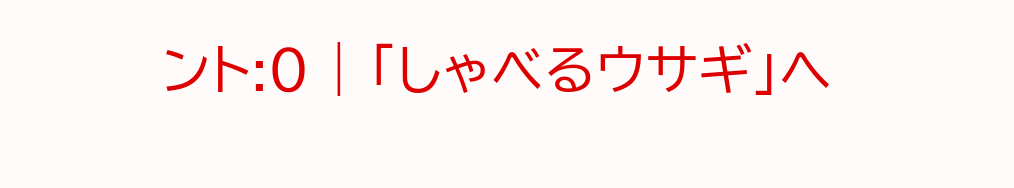ント:0 | 「しゃべるウサギ」へ